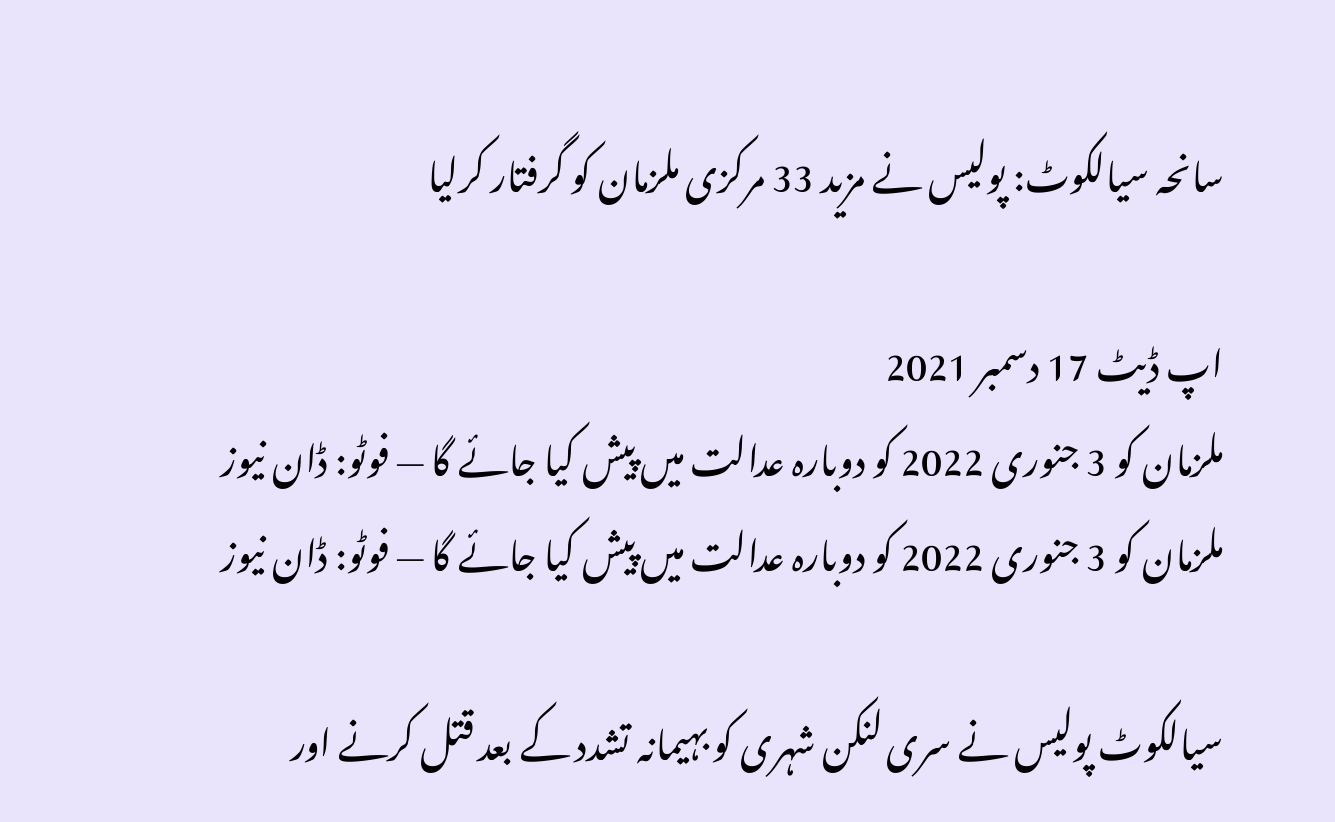سانحہ سیالکوٹ: پولیس نے مزید 33 مرکزی ملزمان کو گرفتار کرلیا

اپ ڈیٹ 17 دسمبر 2021
ملزمان کو 3 جنوری 2022 کو دوبارہ عدالت میں پیش کیا جائے گا — فوٹو: ڈان نیوز
ملزمان کو 3 جنوری 2022 کو دوبارہ عدالت میں پیش کیا جائے گا — فوٹو: ڈان نیوز

سیالکوٹ پولیس نے سری لنکن شہری کو بہیمانہ تشدد کے بعد قتل کرنے اور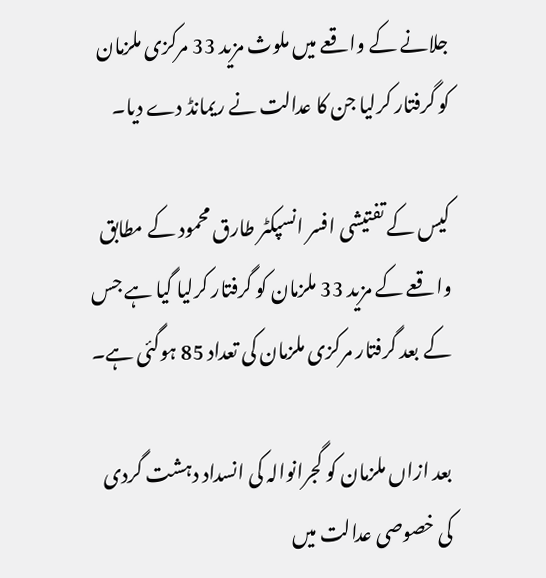جلانے کے واقعے میں ملوث مزید 33 مرکزی ملزمان کو گرفتار کرلیا جن کا عدالت نے ریمانڈ دے دیا۔

کیس کے تفتیشی افسر انسپکٹر طارق محمود کے مطابق واقعے کے مزید 33 ملزمان کو گرفتار کرلیا گیا ہے جس کے بعد گرفتار مرکزی ملزمان کی تعداد 85 ہوگئی ہے۔

بعد ازاں ملزمان کو گجرانوالہ کی انسداد دہشت گردی کی خصوصی عدالت میں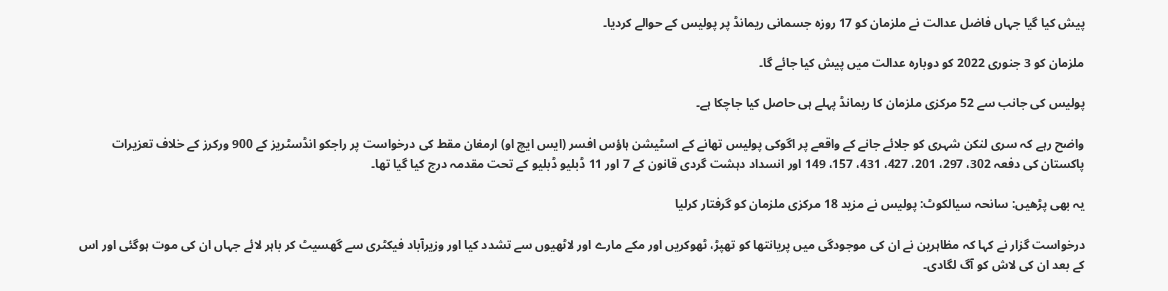پیش کیا گیا جہاں فاضل عدالت نے ملزمان کو 17 روزہ جسمانی ریمانڈ پر پولیس کے حوالے کردیا۔

ملزمان کو 3 جنوری 2022 کو دوبارہ عدالت میں پیش کیا جائے گا۔

پولیس کی جانب سے 52 مرکزی ملزمان کا ریمانڈ پہلے ہی حاصل کیا جاچکا ہے۔

واضح رہے کہ سری لنکن شہری کو جلائے جانے کے واقعے پر اگوکی پولیس تھانے کے اسٹیشن ہاؤس افسر (ایس ایچ او) ارمغان مقط کی درخواست پر راجکو انڈسٹریز کے 900 ورکرز کے خلاف تعزیرات پاکستان کی دفعہ 302، 297، 201، 427، 431، 157، 149 اور انسداد دہشت گردی قانون کے 7 اور 11 ڈبلیو ڈبلیو کے تحت مقدمہ درج کیا گیا تھا۔

یہ بھی پڑھیں: سانحہ سیالکوٹ: پولیس نے مزید 18 مرکزی ملزمان کو گرفتار کرلیا

درخواست گزار نے کہا کہ مظاہرین نے ان کی موجودگی میں پریانتھا کو تھپڑ، ٹھوکریں اور مکے مارے اور لاٹھیوں سے تشدد کیا اور وزیرآباد فیکٹری سے گھسیٹ کر باہر لائے جہاں ان کی موت ہوگئی اور اس کے بعد ان کی لاش کو آگ لگادی۔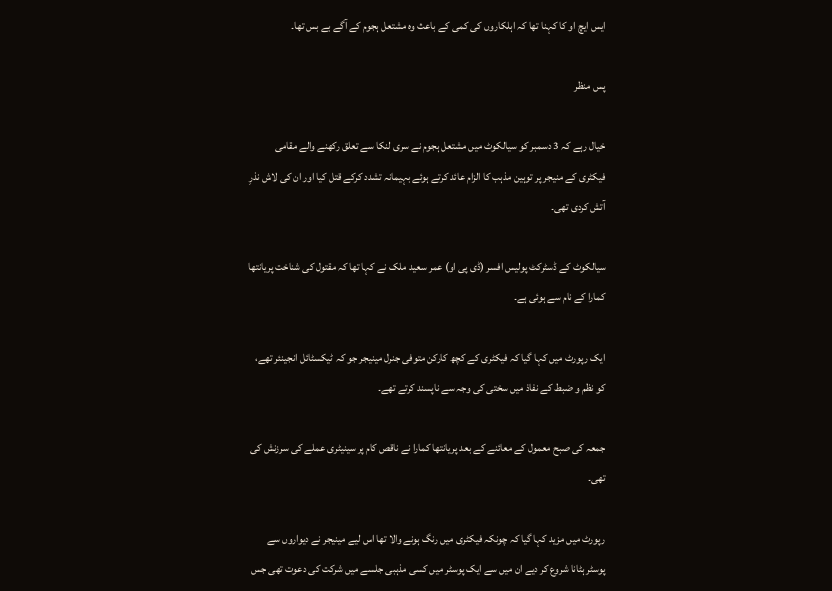ایس ایچ او کا کہنا تھا کہ اہلکاروں کی کمی کے باعث وہ مشتعل ہجوم کے آگے بے بس تھا۔

پس منظر

خیال رہے کہ 3 دسمبر کو سیالکوٹ میں مشتعل ہجوم نے سری لنکا سے تعلق رکھنے والے مقامی فیکٹری کے منیجر پر توہین مذہب کا الزام عائد کرتے ہوئے بہیمانہ تشدد کرکے قتل کیا اور ان کی لاش نذرِ آتش کردی تھی۔

سیالکوٹ کے ڈسٹرکٹ پولیس افسر (ڈی پی او) عمر سعید ملک نے کہا تھا کہ مقتول کی شناخت پریانتھا کمارا کے نام سے ہوئی ہے۔

ایک رپورٹ میں کہا گیا کہ فیکٹری کے کچھ کارکن متوفی جنرل مینیجر جو کہ ٹیکسٹائل انجینئر تھے، کو نظم و ضبط کے نفاذ میں سختی کی وجہ سے ناپسند کرتے تھے۔

جمعہ کی صبح معمول کے معائنے کے بعد پریانتھا کمارا نے ناقص کام پر سینیٹری عملے کی سرزنش کی تھی۔

رپورٹ میں مزید کہا گیا کہ چونکہ فیکٹری میں رنگ ہونے والا تھا اس لیے مینیجر نے دیواروں سے پوسٹر ہٹانا شروع کر دیے ان میں سے ایک پوسٹر میں کسی مذہبی جلسے میں شرکت کی دعوت تھی جس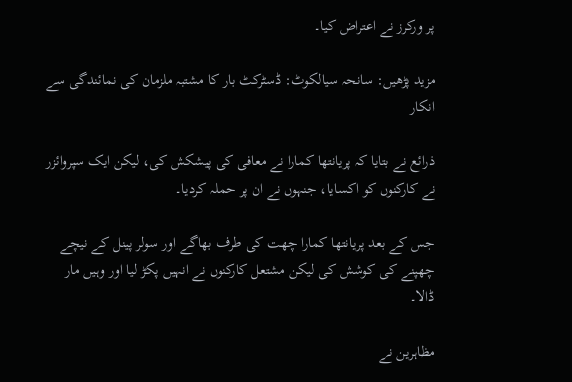پر ورکرز نے اعتراض کیا۔

مزید پڑھیں: سانحہ سیالکوٹ: ڈسٹرکٹ بار کا مشتبہ ملزمان کی نمائندگی سے انکار

ذرائع نے بتایا کہ پریانتھا کمارا نے معافی کی پیشکش کی، لیکن ایک سپروائزر نے کارکنوں کو اکسایا، جنہوں نے ان پر حملہ کردیا۔

جس کے بعد پریانتھا کمارا چھت کی طرف بھاگے اور سولر پینل کے نیچے چھپنے کی کوشش کی لیکن مشتعل کارکنوں نے انہیں پکڑ لیا اور وہیں مار ڈالا۔

مظاہرین نے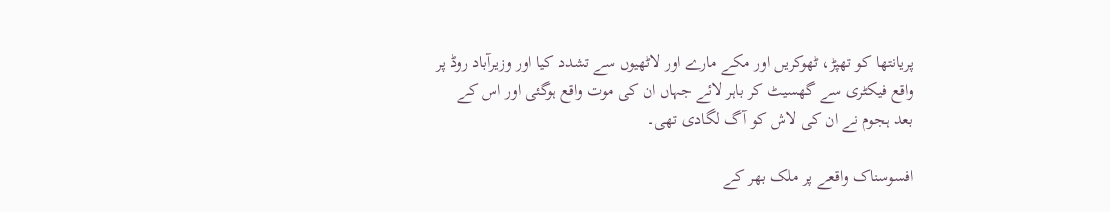پریانتھا کو تھپڑ، ٹھوکریں اور مکے مارے اور لاٹھیوں سے تشدد کیا اور وزیرآباد روڈ پر واقع فیکٹری سے گھسیٹ کر باہر لائے جہاں ان کی موت واقع ہوگئی اور اس کے بعد ہجوم نے ان کی لاش کو آگ لگادی تھی۔

افسوسناک واقعے پر ملک بھر کے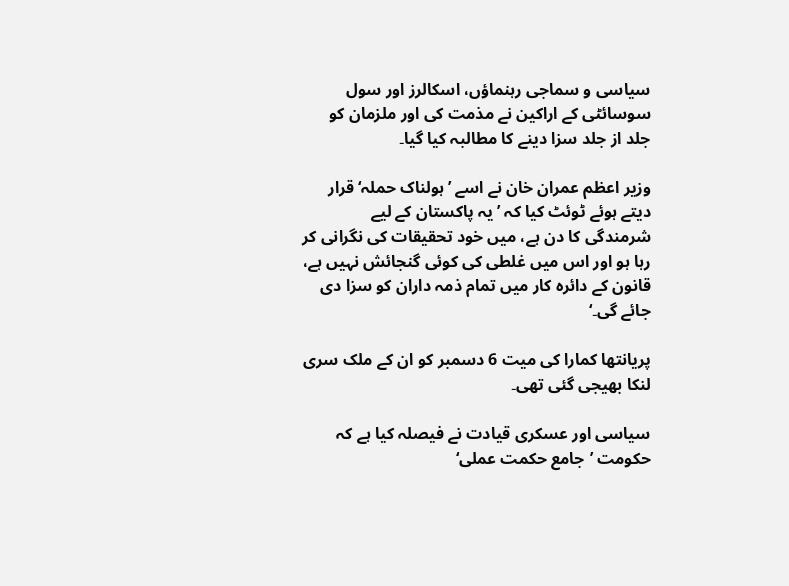سیاسی و سماجی رہنماؤں، اسکالرز اور سول سوسائٹی کے اراکین نے مذمت کی اور ملزمان کو جلد از جلد سزا دینے کا مطالبہ کیا گیا۔

وزیر اعظم عمران خان نے اسے ’ہولناک حملہ‘ قرار دیتے ہوئے ٹوئٹ کیا کہ ’یہ پاکستان کے لیے شرمندگی کا دن ہے، میں خود تحقیقات کی نگرانی کر رہا ہو اور اس میں غلطی کی کوئی گنجائش نہیں ہے، قانون کے دائرہ کار میں تمام ذمہ داران کو سزا دی جائے گی۔‘

پریانتھا کمارا کی میت 6 دسمبر کو ان کے ملک سری لنکا بھیجی گئی تھی۔

سیاسی اور عسکری قیادت نے فیصلہ کیا ہے کہ حکومت ’جامع حکمت عملی‘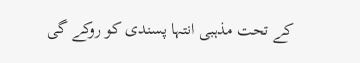کے تحت مذہبی انتہا پسندی کو روکے گی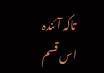تاکہ آئندہ اس قسم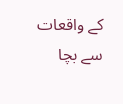کے واقعات سے بچا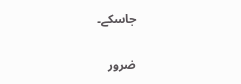جاسکے۔

ضرور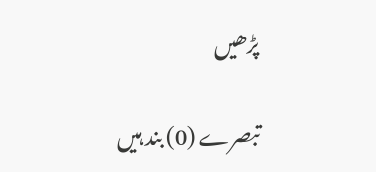پڑھیں

تبصرے (0) بند ہیں